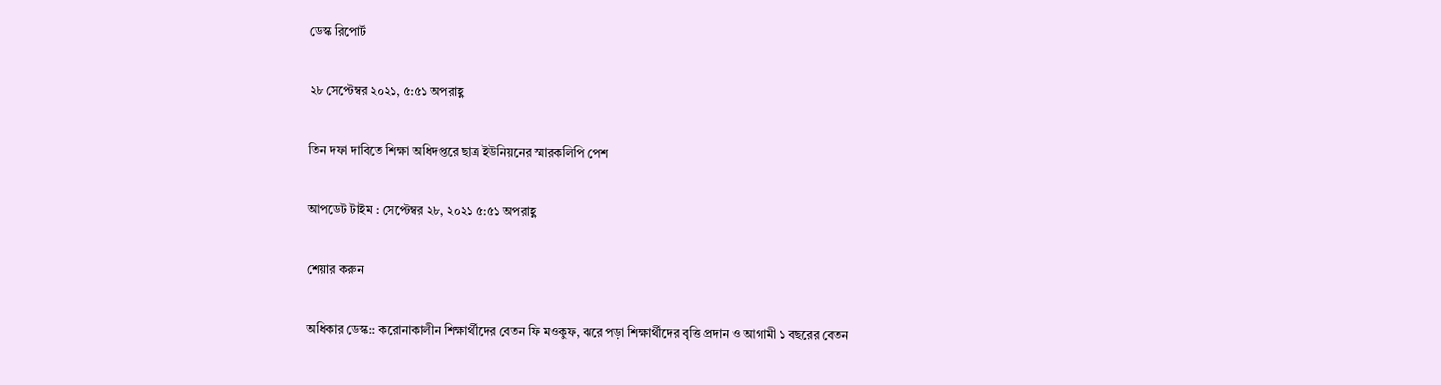ডেস্ক রিপোর্ট

২৮ সেপ্টেম্বর ২০২১, ৫:৫১ অপরাহ্ণ

তিন দফা দাবিতে শিক্ষা অধিদপ্তরে ছাত্র ইউনিয়নের স্মারকলিপি পেশ

আপডেট টাইম : সেপ্টেম্বর ২৮, ২০২১ ৫:৫১ অপরাহ্ণ

শেয়ার করুন

অধিকার ডেস্ক:: করোনাকালীন শিক্ষার্থীদের বেতন ফি মওকুফ, ঝরে পড়া শিক্ষার্থীদের বৃত্তি প্রদান ও আগামী ১ বছরের বেতন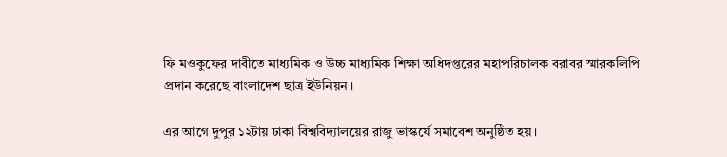ফি মওকুফের দাবীতে মাধ্যমিক ও উচ্চ মাধ্যমিক শিক্ষা অধিদপ্তরের মহাপরিচালক বরাবর স্মারকলিপি প্রদান করেছে বাংলাদেশ ছাত্র ইউনিয়ন।

এর আগে দুপুর ১২টায় ঢাকা বিশ্ববিদ্যালয়ের রাজু ভাস্কর্যে সমাবেশ অনুষ্ঠিত হয়।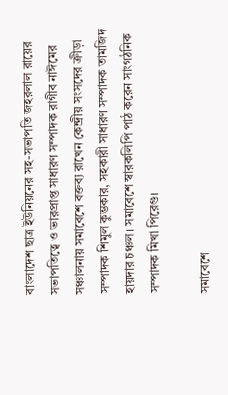বাংলাদেশ ছাত্র ইউনিয়নের সহ-সভাপতি জহরলাল রায়ের সভাপতিত্বে ও ভারপ্রাপ্ত সাধারণ সম্পাদক রাগীব নাঈমের সঞ্চালনায় সমাবেশে বক্তব্য রাখেন কেন্দ্রীয় সংসদের ক্রীড়া সম্পাদক শিমুল কুম্ভকার, সহকারী সাধারণ সম্পাদক তামজিদ হায়দার চঞ্চল। সমাবেশে স্বারকলিপি পাঠ করেন সাংগঠনিক সম্পাদক মিখা পিরেগু।

সমাবেশে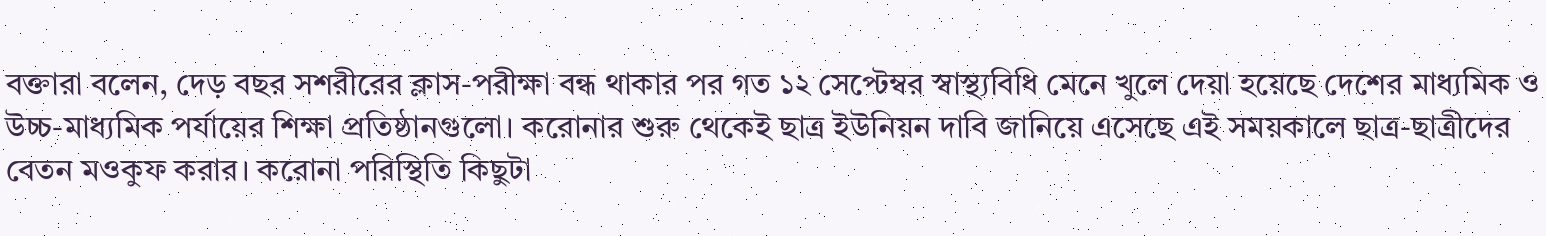বক্তারা বলেন, দেড় বছর সশরীরের ক্লাস-পরীক্ষা বন্ধ থাকার পর গত ১২ সেপ্টেম্বর স্বাস্থ্যবিধি মেনে খুলে দেয়া হয়েছে দেশের মাধ্যমিক ও উচ্চ-মাধ্যমিক পর্যায়ের শিক্ষা প্রতিষ্ঠানগুলো। করোনার শুরু থেকেই ছাত্র ইউনিয়ন দাবি জানিয়ে এসেছে এই সময়কালে ছাত্র-ছাত্রীদের বেতন মওকুফ করার। করোনা পরিস্থিতি কিছুটা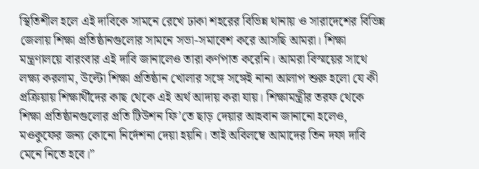স্থিতিশীল হলে এই দাবিকে সামনে রেখে ঢাকা শহরের বিভিন্ন থানায় ও সারাদেশের বিভিন্ন জেলায় শিক্ষা প্রতিষ্ঠানগুলোর সামনে সভা-সমাবেশ করে আসছি আমরা। শিক্ষা মন্ত্রণালয়ে বারংবার এই দাবি জানালেও তারা কর্ণপাত করেনি। আমরা বিস্ময়ের সাথে লক্ষ্য করলাম, উল্টো শিক্ষা প্রতিষ্ঠান খোলার সঙ্গে সঙ্গেই নানা আলাপ শুরু হলো যে কী প্রক্রিয়ায় শিক্ষার্থীদের কাছ থেকে এই অর্থ আদায় করা যায়। শিক্ষামন্ত্রীর তরফ থেকে শিক্ষা প্রতিষ্ঠানগুলোর প্রতি টিউশন ফি’তে ছাড় দেয়ার আহবান জানানো হলেও, মওকুফের জন্য কোনো নির্দেশনা দেয়া হয়নি। তাই অবিলম্বে আমাদের তিন দফা দাবি মেনে নিতে হবে।”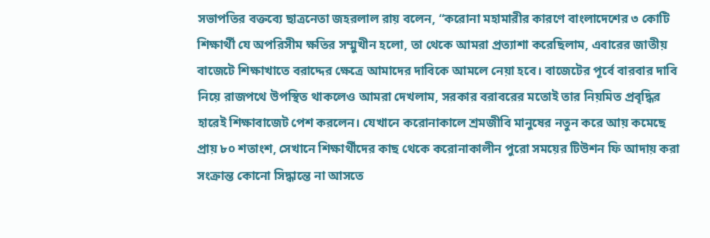সভাপতির বক্তব্যে ছাত্রনেতা জহরলাল রায় বলেন, “করোনা মহামারীর কারণে বাংলাদেশের ৩ কোটি শিক্ষার্থী যে অপরিসীম ক্ষতির সম্মুখীন হলো, তা থেকে আমরা প্রত্যাশা করেছিলাম, এবারের জাতীয় বাজেটে শিক্ষাখাতে বরাদ্দের ক্ষেত্রে আমাদের দাবিকে আমলে নেয়া হবে। বাজেটের পূর্বে বারবার দাবি নিয়ে রাজপথে উপস্থিত থাকলেও আমরা দেখলাম, সরকার বরাবরের মতোই তার নিয়মিত প্রবৃদ্ধির হারেই শিক্ষাবাজেট পেশ করলেন। যেখানে করোনাকালে শ্রমজীবি মানুষের নতুন করে আয় কমেছে প্রায় ৮০ শতাংশ, সেখানে শিক্ষার্থীদের কাছ থেকে করোনাকালীন পুরো সময়ের টিউশন ফি আদায় করা সংক্রান্ত কোনো সিদ্ধান্তে না আসতে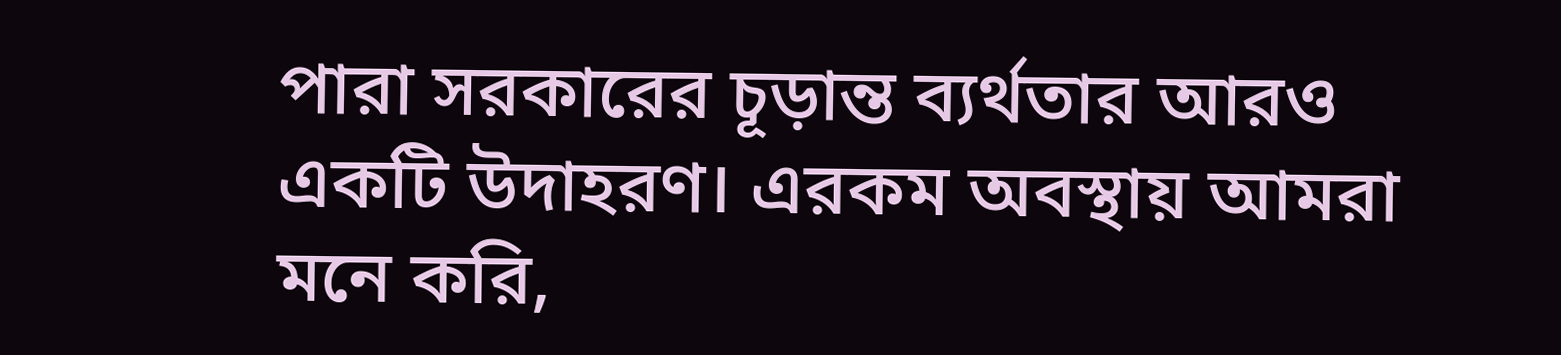পারা সরকারের চূড়ান্ত ব্যর্থতার আরও একটি উদাহরণ। এরকম অবস্থায় আমরা মনে করি,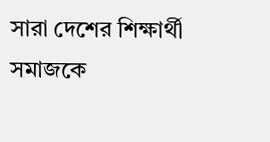সারা দেশের শিক্ষার্থী সমাজকে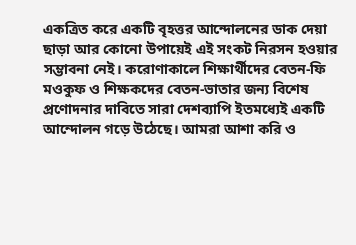একত্রিত করে একটি বৃহত্তর আন্দোলনের ডাক দেয়া ছাড়া আর কোনো উপায়েই এই সংকট নিরসন হওয়ার সম্ভাবনা নেই। করোণাকালে শিক্ষার্থীদের বেতন-ফি মওকুফ ও শিক্ষকদের বেতন-ভাতার জন্য বিশেষ প্রণোদনার দাবিতে সারা দেশব্যাপি ইতমধ্যেই একটি আন্দোলন গড়ে উঠেছে। আমরা আশা করি ও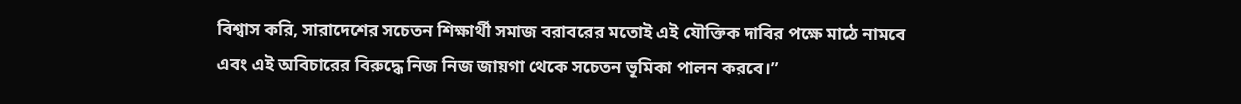বিশ্বাস করি, সারাদেশের সচেতন শিক্ষার্থী সমাজ বরাবরের মতোই এই যৌক্তিক দাবির পক্ষে মাঠে নামবে এবং এই অবিচারের বিরুদ্ধে নিজ নিজ জায়গা থেকে সচেতন ভূমিকা পালন করবে।”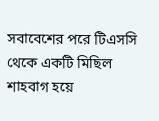সবাবেশের পরে টিএসসি থেকে একটি মিছিল শাহবাগ হয়ে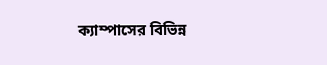ক্যাম্পাসের বিভিন্ন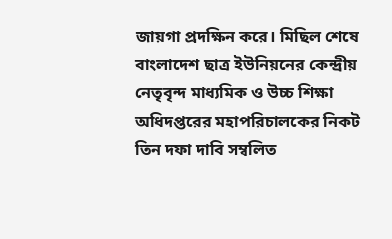জায়গা প্রদক্ষিন করে। মিছিল শেষে বাংলাদেশ ছাত্র ইউনিয়নের কেন্দ্রীয় নেতৃবৃন্দ মাধ্যমিক ও উচ্চ শিক্ষা অধিদপ্তরের মহাপরিচালকের নিকট তিন দফা দাবি সম্বলিত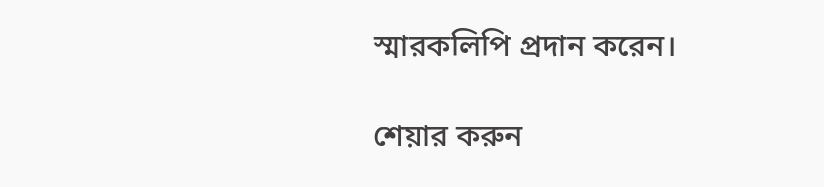স্মারকলিপি প্রদান করেন।

শেয়ার করুন